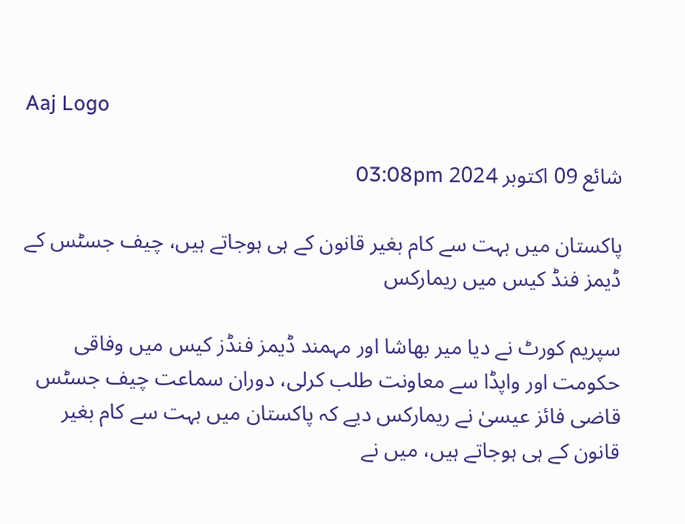Aaj Logo

شائع 09 اکتوبر 2024 03:08pm

پاکستان میں بہت سے کام بغیر قانون کے ہی ہوجاتے ہیں، چیف جسٹس کے ڈیمز فنڈ کیس میں ریمارکس

سپریم کورٹ نے دیا میر بھاشا اور مہمند ڈیمز فنڈز کیس میں وفاقی حکومت اور واپڈا سے معاونت طلب کرلی، دوران سماعت چیف جسٹس قاضی فائز عیسیٰ نے ریمارکس دیے کہ پاکستان میں بہت سے کام بغیر قانون کے ہی ہوجاتے ہیں، میں نے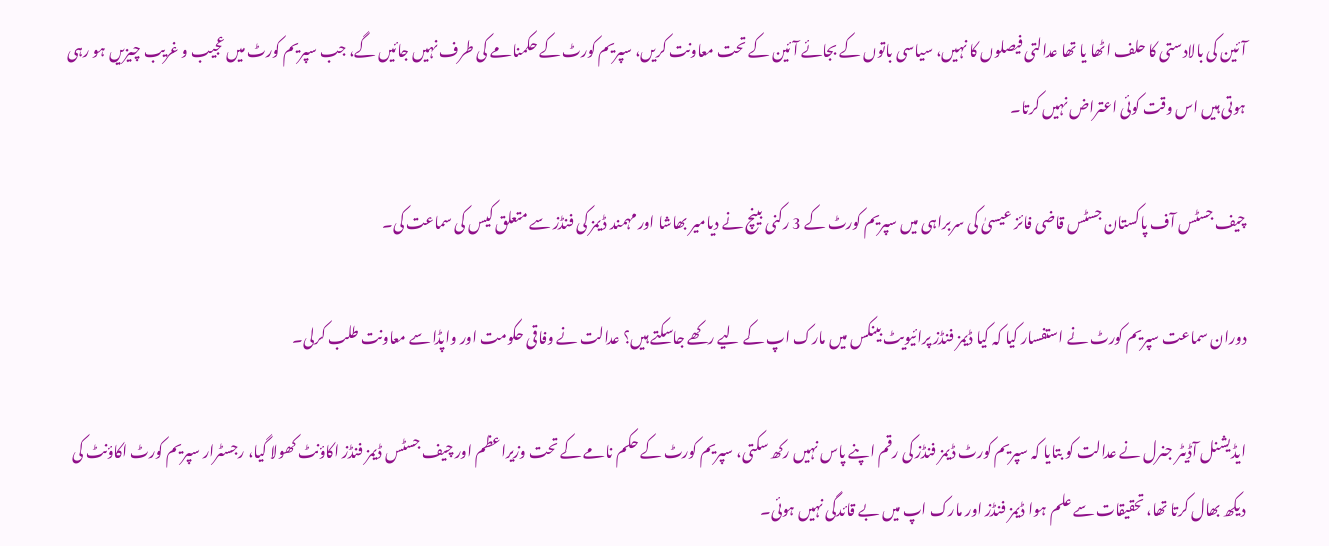آئین کی بالادستی کا حلف اٹھا یا تھا عدالتی فیصلوں کا نہیں، سیاسی باتوں کے بجائے آئین کے تحت معاونت کریں، سپریم کورٹ کے حکمنامے کی طرف نہیں جائیں گے، جب سپریم کورٹ میں عجیب و غریب چیزیں ہو رہی ہوتی ہیں اس وقت کوئی اعتراض نہیں کرتا۔

چیف جسٹس آف پاکستان جسٹس قاضی فائز عیسیٰ کی سربراہی میں سپریم کورٹ کے 3 رکنی بینچ نے دیامیر بھاشا اور مہمند ڈیمز کی فنڈز سے متعلق کیس کی سماعت کی۔

دوران سماعت سپریم کورٹ نے استفسار کیا کہ کیا ڈیمز فنڈز پرائیویٹ بینکس میں مارک اپ کے لیے رکھے جاسکتے ہیں؟ عدالت نے وفاقی حکومت اور واپڈا سے معاونت طلب کرلی۔

ایڈیشنل آڈیٹر جنرل نے عدالت کو بتایا کہ سپریم کورٹ ڈیمز فنڈز کی رقم اپنے پاس نہیں رکھ سکتی، سپریم کورٹ کے حکم نامے کے تحت وزیراعظم اور چیف جسٹس ڈیمز فنڈز اکاؤنٹ کھولا گیا، رجسٹرار سپریم کورٹ اکاؤنٹ کی دیکھ بھال کرتا تھا، تحقیقات سے علم ہوا ڈیمز فنڈز اور مارک اپ میں بے قائدگی نہیں ہوئی۔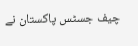چیف جسٹس پاکستان نے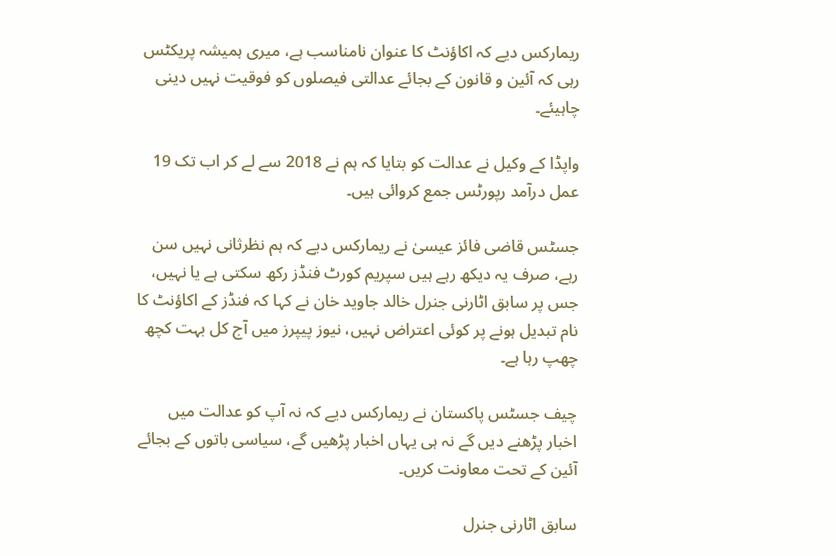ریمارکس دیے کہ اکاؤنٹ کا عنوان نامناسب ہے، میری ہمیشہ پریکٹس رہی کہ آئین و قانون کے بجائے عدالتی فیصلوں کو فوقیت نہیں دینی چاہیئے۔

واپڈا کے وکیل نے عدالت کو بتایا کہ ہم نے 2018 سے لے کر اب تک 19 عمل درآمد رپورٹس جمع کروائی ہیں۔

جسٹس قاضی فائز عیسیٰ نے ریمارکس دیے کہ ہم نظرثانی نہیں سن رہے، صرف یہ دیکھ رہے ہیں سپریم کورٹ فنڈز رکھ سکتی ہے یا نہیں، جس پر سابق اٹارنی جنرل خالد جاوید خان نے کہا کہ فنڈز کے اکاؤنٹ کا نام تبدیل ہونے پر کوئی اعتراض نہیں، نیوز پیپرز میں آج کل بہت کچھ چھپ رہا ہے۔

چیف جسٹس پاکستان نے ریمارکس دیے کہ نہ آپ کو عدالت میں اخبار پڑھنے دیں گے نہ ہی یہاں اخبار پڑھیں گے، سیاسی باتوں کے بجائے آئین کے تحت معاونت کریں۔

سابق اٹارنی جنرل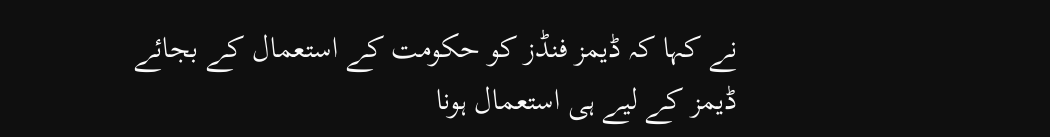نے کہا کہ ڈیمز فنڈز کو حکومت کے استعمال کے بجائے ڈیمز کے لیے ہی استعمال ہونا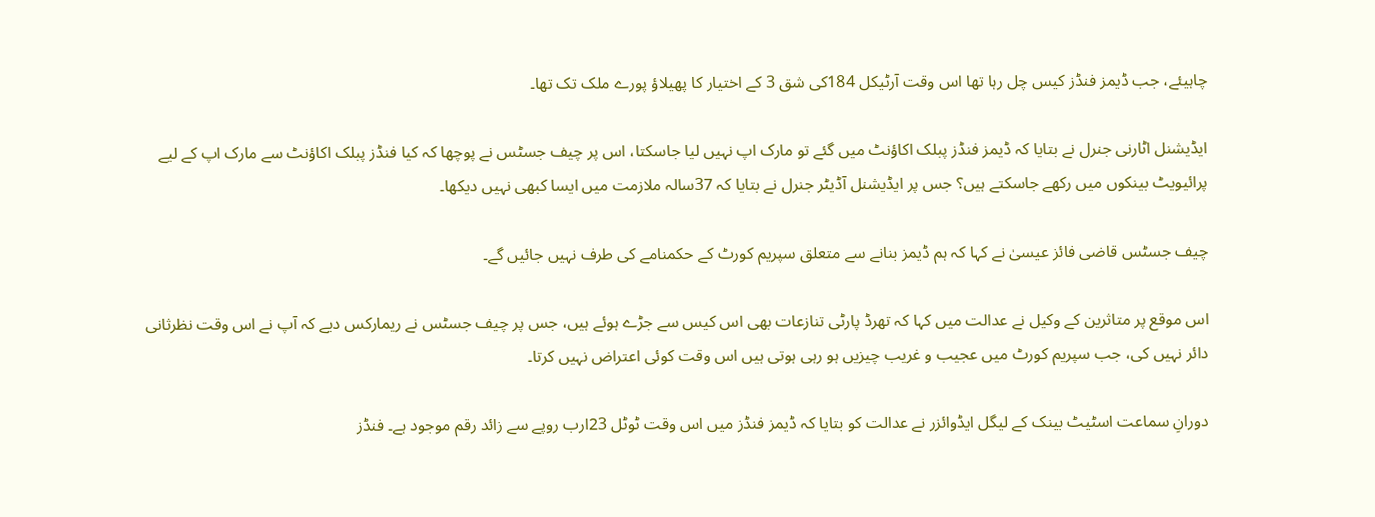چاہیئے، جب ڈیمز فنڈز کیس چل رہا تھا اس وقت آرٹیکل 184کی شق 3 کے اختیار کا پھیلاؤ پورے ملک تک تھا۔

ایڈیشنل اٹارنی جنرل نے بتایا کہ ڈیمز فنڈز پبلک اکاؤنٹ میں گئے تو مارک اپ نہیں لیا جاسکتا، اس پر چیف جسٹس نے پوچھا کہ کیا فنڈز پبلک اکاؤنٹ سے مارک اپ کے لیے پرائیویٹ بینکوں میں رکھے جاسکتے ہیں؟ جس پر ایڈیشنل آڈیٹر جنرل نے بتایا کہ 37سالہ ملازمت میں ایسا کبھی نہیں دیکھا۔

چیف جسٹس قاضی فائز عیسیٰ نے کہا کہ ہم ڈیمز بنانے سے متعلق سپریم کورٹ کے حکمنامے کی طرف نہیں جائیں گے۔

اس موقع پر متاثرین کے وکیل نے عدالت میں کہا کہ تھرڈ پارٹی تنازعات بھی اس کیس سے جڑے ہوئے ہیں، جس پر چیف جسٹس نے ریمارکس دیے کہ آپ نے اس وقت نظرثانی دائر نہیں کی، جب سپریم کورٹ میں عجیب و غریب چیزیں ہو رہی ہوتی ہیں اس وقت کوئی اعتراض نہیں کرتا۔

دورانِ سماعت اسٹیٹ بینک کے لیگل ایڈوائزر نے عدالت کو بتایا کہ ڈیمز فنڈز میں اس وقت ٹوٹل 23ارب روپے سے زائد رقم موجود ہے۔ فنڈز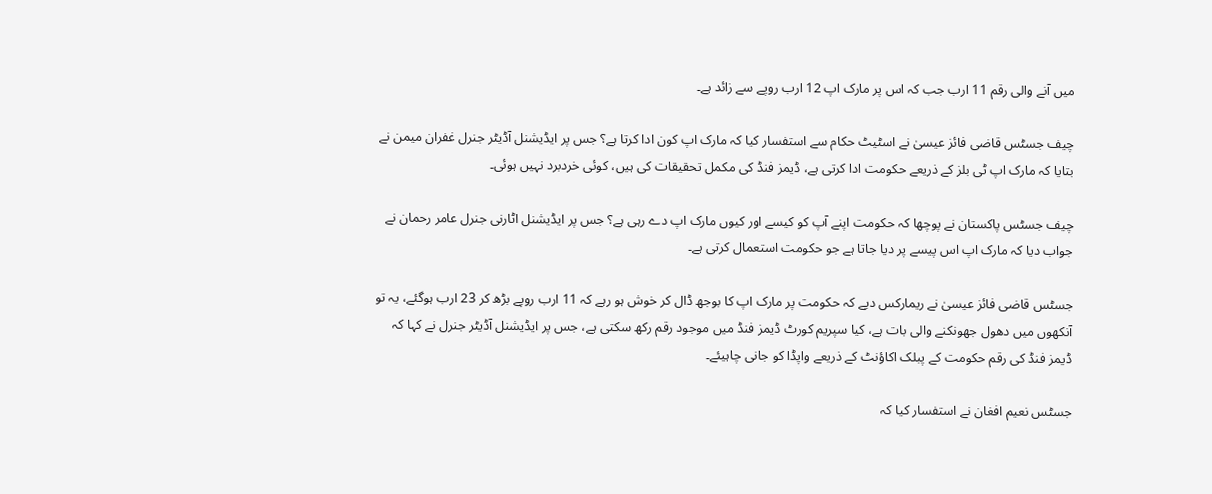میں آنے والی رقم 11 ارب جب کہ اس پر مارک اپ 12 ارب روپے سے زائد ہے۔

چیف جسٹس قاضی فائز عیسیٰ نے اسٹیٹ حکام سے استفسار کیا کہ مارک اپ کون ادا کرتا ہے؟ جس پر ایڈیشنل آڈیٹر جنرل غفران میمن نے بتایا کہ مارک اپ ٹی بلز کے ذریعے حکومت ادا کرتی ہے، ڈیمز فنڈ کی مکمل تحقیقات کی ہیں، کوئی خردبرد نہیں ہوئی۔

چیف جسٹس پاکستان نے پوچھا کہ حکومت اپنے آپ کو کیسے اور کیوں مارک اپ دے رہی ہے؟ جس پر ایڈیشنل اٹارنی جنرل عامر رحمان نے جواب دیا کہ مارک اپ اس پیسے پر دیا جاتا ہے جو حکومت استعمال کرتی ہے۔

جسٹس قاضی فائز عیسیٰ نے ریمارکس دیے کہ حکومت پر مارک اپ کا بوجھ ڈال کر خوش ہو رہے کہ 11 ارب روپے بڑھ کر 23 ارب ہوگئے، یہ تو آنکھوں میں دھول جھونکنے والی بات ہے، کیا سپریم کورٹ ڈیمز فنڈ میں موجود رقم رکھ سکتی ہے، جس پر ایڈیشنل آڈیٹر جنرل نے کہا کہ ڈیمز فنڈ کی رقم حکومت کے پبلک اکاؤنٹ کے ذریعے واپڈا کو جانی چاہیئے۔

جسٹس نعیم افغان نے استفسار کیا کہ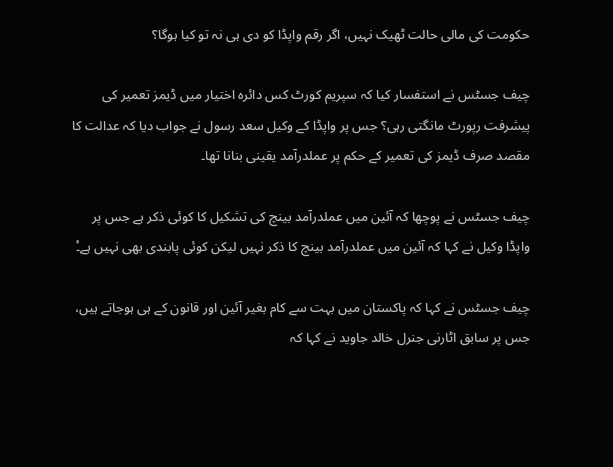حکومت کی مالی حالت ٹھیک نہیں، اگر رقم واپڈا کو دی ہی نہ تو کیا ہوگا؟

چیف جسٹس نے استفسار کیا کہ سپریم کورٹ کس دائرہ اختیار میں ڈیمز تعمیر کی پیشرفت رپورٹ مانگتی رہی؟ جس پر واپڈا کے وکیل سعد رسول نے جواب دیا کہ عدالت کا مقصد صرف ڈیمز کی تعمیر کے حکم پر عملدرآمد یقینی بنانا تھا۔

چیف جسٹس نے پوچھا کہ آئین میں عملدرآمد بینچ کی تشکیل کا کوئی ذکر ہے جس پر واپڈا وکیل نے کہا کہ آئین میں عملدرآمد بینچ کا ذکر نہیں لیکن کوئی پابندی بھی نہیں ہے۔ْ

چیف جسٹس نے کہا کہ پاکستان میں بہت سے کام بغیر آئین اور قانون کے ہی ہوجاتے ہیں، جس پر سابق اٹارنی جنرل خالد جاوید نے کہا کہ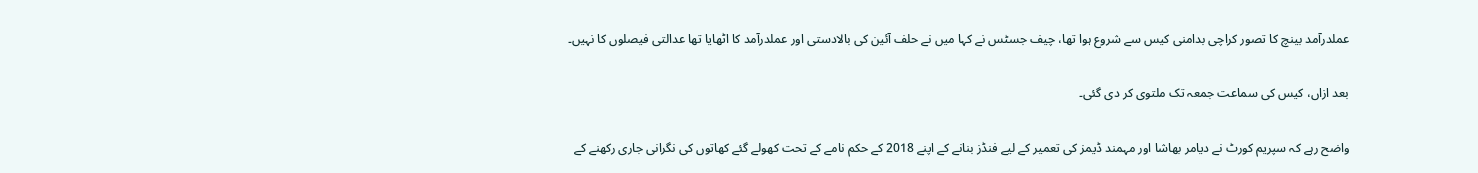عملدرآمد بینچ کا تصور کراچی بدامنی کیس سے شروع ہوا تھا، چیف جسٹس نے کہا میں نے حلف آئین کی بالادستی اور عملدرآمد کا اٹھایا تھا عدالتی فیصلوں کا نہیں۔

بعد ازاں، کیس کی سماعت جمعہ تک ملتوی کر دی گئی۔

واضح رہے کہ سپریم کورٹ نے دیامر بھاشا اور مہمند ڈیمز کی تعمیر کے لیے فنڈز بنانے کے اپنے 2018 کے حکم نامے کے تحت کھولے گئے کھاتوں کی نگرانی جاری رکھنے کے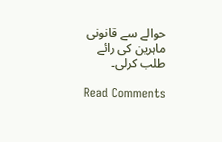حوالے سے قانونی ماہرین کی رائے طلب کرلی۔

Read Comments